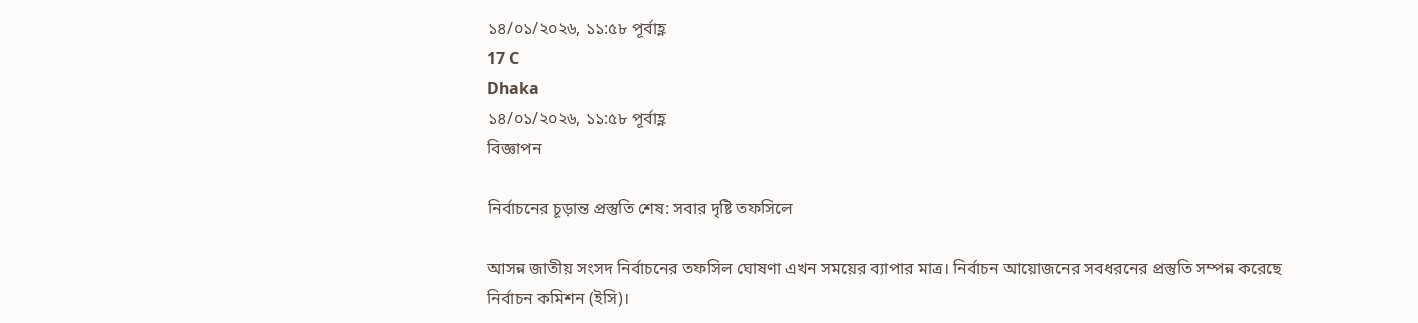১৪/০১/২০২৬, ১১:৫৮ পূর্বাহ্ণ
17 C
Dhaka
১৪/০১/২০২৬, ১১:৫৮ পূর্বাহ্ণ
বিজ্ঞাপন

নির্বাচনের চূড়ান্ত প্রস্তুতি শেষ: সবার দৃষ্টি তফসিলে

আসন্ন জাতীয় সংসদ নির্বাচনের তফসিল ঘোষণা এখন সময়ের ব্যাপার মাত্র। নির্বাচন আয়োজনের সবধরনের প্রস্তুতি সম্পন্ন করেছে নির্বাচন কমিশন (ইসি)।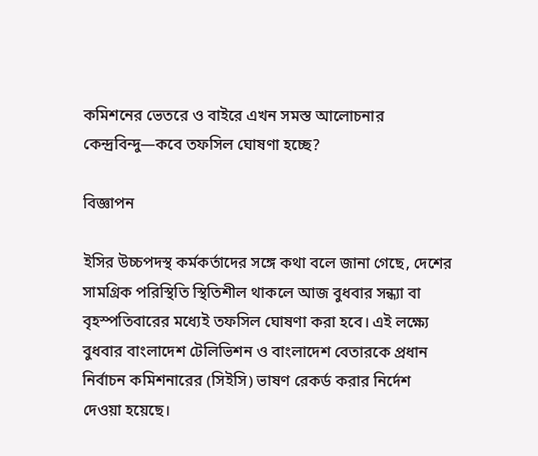কমিশনের ভেতরে ও বাইরে এখন সমস্ত আলোচনার কেন্দ্রবিন্দু—কবে তফসিল ঘোষণা হচ্ছে?

বিজ্ঞাপন

ইসির উচ্চপদস্থ কর্মকর্তাদের সঙ্গে কথা বলে জানা গেছে, দেশের সামগ্রিক পরিস্থিতি স্থিতিশীল থাকলে আজ বুধবার সন্ধ্যা বা বৃহস্পতিবারের মধ্যেই তফসিল ঘোষণা করা হবে। এই লক্ষ্যে বুধবার বাংলাদেশ টেলিভিশন ও বাংলাদেশ বেতারকে প্রধান নির্বাচন কমিশনারের (সিইসি) ভাষণ রেকর্ড করার নির্দেশ দেওয়া হয়েছে।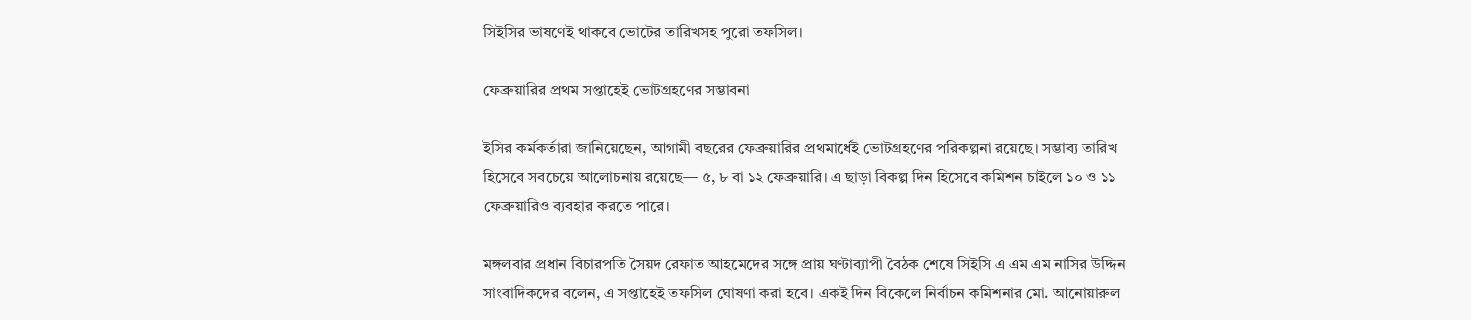সিইসির ভাষণেই থাকবে ভোটের তারিখসহ পুরো তফসিল।

ফেব্রুয়ারির প্রথম সপ্তাহেই ভোটগ্রহণের সম্ভাবনা

ইসির কর্মকর্তারা জানিয়েছেন, আগামী বছরের ফেব্রুয়ারির প্রথমার্ধেই ভোটগ্রহণের পরিকল্পনা রয়েছে। সম্ভাব্য তারিখ হিসেবে সবচেয়ে আলোচনায় রয়েছে— ৫, ৮ বা ১২ ফেব্রুয়ারি। এ ছাড়া বিকল্প দিন হিসেবে কমিশন চাইলে ১০ ও ১১ ফেব্রুয়ারিও ব্যবহার করতে পারে।

মঙ্গলবার প্রধান বিচারপতি সৈয়দ রেফাত আহমেদের সঙ্গে প্রায় ঘণ্টাব্যাপী বৈঠক শেষে সিইসি এ এম এম নাসির উদ্দিন সাংবাদিকদের বলেন, এ সপ্তাহেই তফসিল ঘোষণা করা হবে। একই দিন বিকেলে নির্বাচন কমিশনার মো. আনোয়ারুল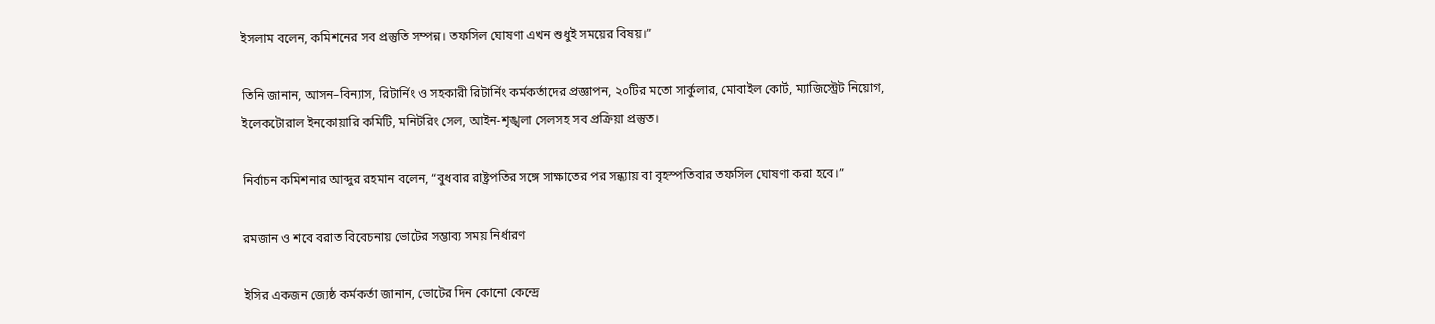ইসলাম বলেন, কমিশনের সব প্রস্তুতি সম্পন্ন। তফসিল ঘোষণা এখন শুধুই সময়ের বিষয়।”

তিনি জানান, আসন–বিন্যাস, রিটার্নিং ও সহকারী রিটার্নিং কর্মকর্তাদের প্রজ্ঞাপন, ২০টির মতো সার্কুলার, মোবাইল কোর্ট, ম্যাজিস্ট্রেট নিয়োগ, ইলেকটোরাল ইনকোয়ারি কমিটি, মনিটরিং সেল, আইন-শৃঙ্খলা সেলসহ সব প্রক্রিয়া প্রস্তুত।

নির্বাচন কমিশনার আব্দুর রহমান বলেন, “বুধবার রাষ্ট্রপতির সঙ্গে সাক্ষাতের পর সন্ধ্যায় বা বৃহস্পতিবার তফসিল ঘোষণা করা হবে।”

রমজান ও শবে বরাত বিবেচনায় ভোটের সম্ভাব্য সময় নির্ধারণ

ইসির একজন জ্যেষ্ঠ কর্মকর্তা জানান, ভোটের দিন কোনো কেন্দ্রে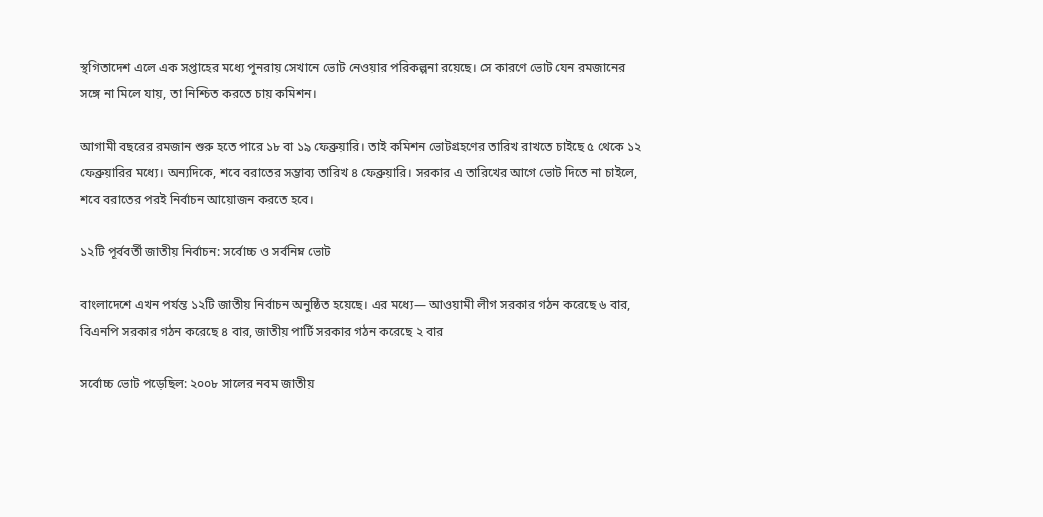স্থগিতাদেশ এলে এক সপ্তাহের মধ্যে পুনরায় সেখানে ভোট নেওয়ার পরিকল্পনা রয়েছে। সে কারণে ভোট যেন রমজানের সঙ্গে না মিলে যায়, তা নিশ্চিত করতে চায় কমিশন।

আগামী বছরের রমজান শুরু হতে পারে ১৮ বা ১৯ ফেব্রুয়ারি। তাই কমিশন ভোটগ্রহণের তারিখ রাখতে চাইছে ৫ থেকে ১২ ফেব্রুয়ারির মধ্যে। অন্যদিকে, শবে বরাতের সম্ভাব্য তারিখ ৪ ফেব্রুয়ারি। সরকার এ তারিখের আগে ভোট দিতে না চাইলে, শবে বরাতের পরই নির্বাচন আয়োজন করতে হবে।

১২টি পূর্ববর্তী জাতীয় নির্বাচন: সর্বোচ্চ ও সর্বনিম্ন ভোট

বাংলাদেশে এখন পর্যন্ত ১২টি জাতীয় নির্বাচন অনুষ্ঠিত হয়েছে। এর মধ্যে— আওয়ামী লীগ সরকার গঠন করেছে ৬ বার, বিএনপি সরকার গঠন করেছে ৪ বার, জাতীয় পার্টি সরকার গঠন করেছে ২ বার

সর্বোচ্চ ভোট পড়েছিল: ২০০৮ সালের নবম জাতীয়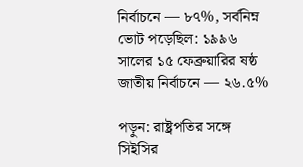নির্বাচনে — ৮৭%, সর্বনিম্ন ভোট পড়েছিল: ১৯৯৬ সালের ১৫ ফেব্রুয়ারির ষষ্ঠ জাতীয় নির্বাচনে — ২৬.৫%

পড়ুন: রাষ্ট্রপতির সঙ্গে সিইসির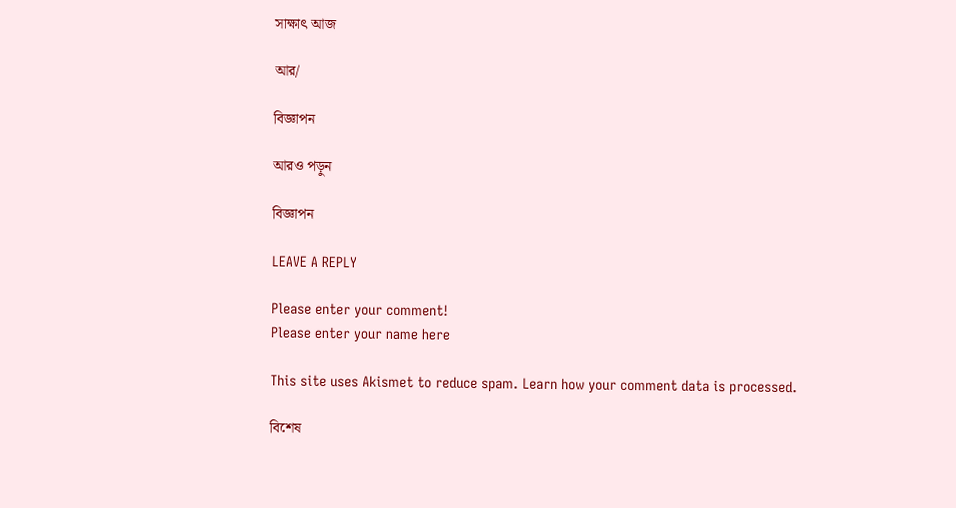সাক্ষাৎ আজ

আর/

বিজ্ঞাপন

আরও পড়ুন

বিজ্ঞাপন

LEAVE A REPLY

Please enter your comment!
Please enter your name here

This site uses Akismet to reduce spam. Learn how your comment data is processed.

বিশেষ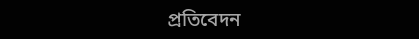প্রতিবেদন